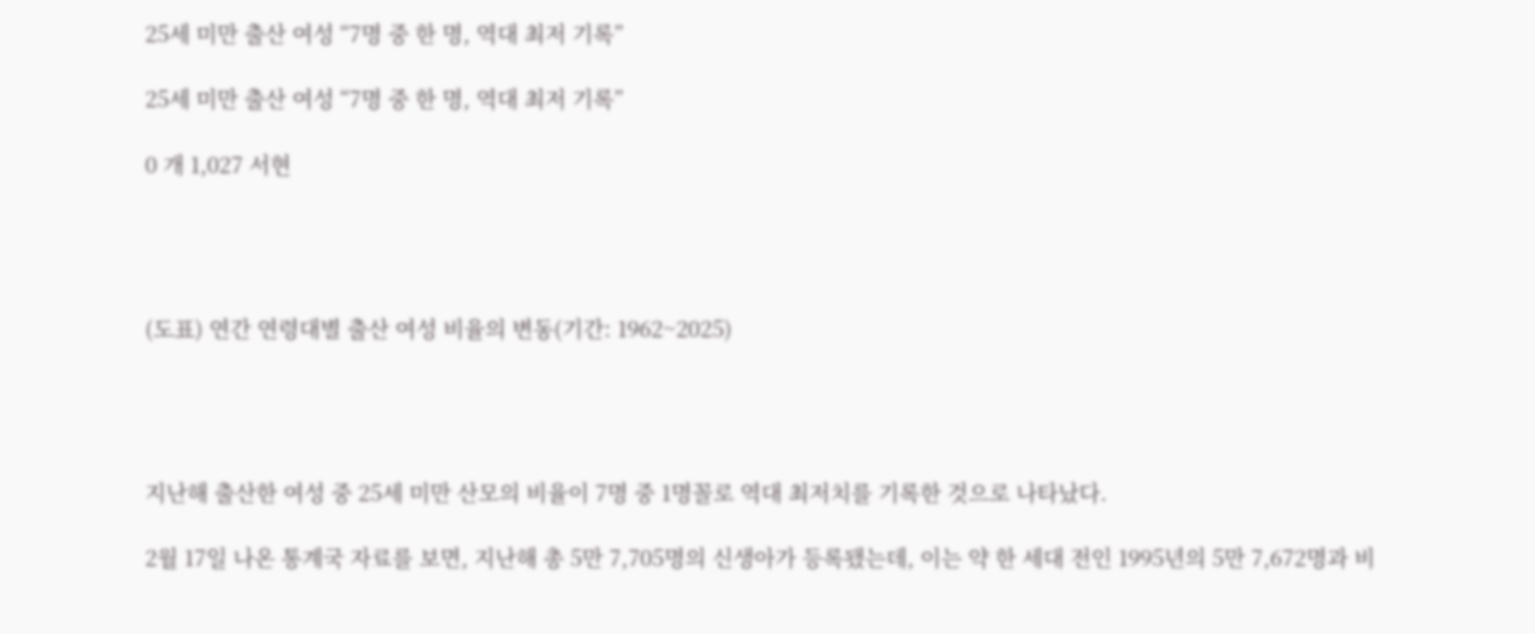25세 미만 출산 여성 “7명 중 한 명, 역대 최저 기록”

25세 미만 출산 여성 “7명 중 한 명, 역대 최저 기록”

0 개 1,027 서현




(도표) 연간 연령대별 출산 여성 비율의 변동(기간: 1962~2025)




지난해 출산한 여성 중 25세 미만 산모의 비율이 7명 중 1명꼴로 역대 최저치를 기록한 것으로 나타났다.

2월 17일 나온 통계국 자료를 보면, 지난해 총 5만 7,705명의 신생아가 등록됐는데, 이는 약 한 세대 전인 1995년의 5만 7,672명과 비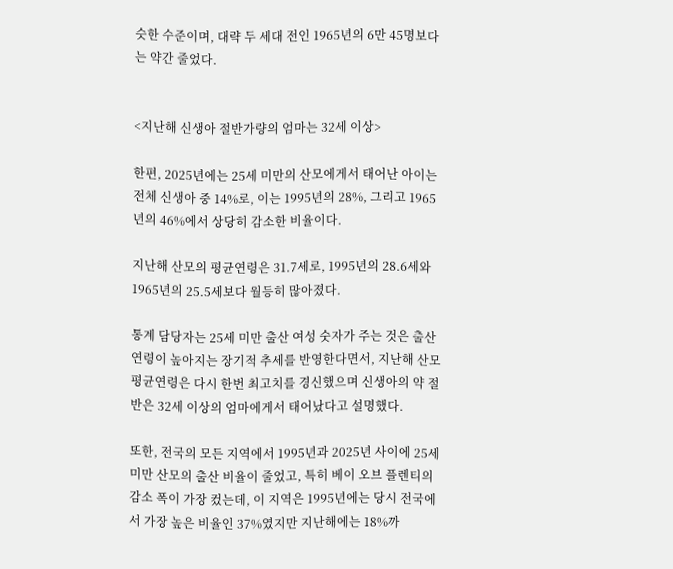슷한 수준이며, 대략 두 세대 전인 1965년의 6만 45명보다는 약간 줄었다.


<지난해 신생아 절반가량의 엄마는 32세 이상>

한편, 2025년에는 25세 미만의 산모에게서 태어난 아이는 전체 신생아 중 14%로, 이는 1995년의 28%, 그리고 1965년의 46%에서 상당히 감소한 비율이다.

지난해 산모의 평균연령은 31.7세로, 1995년의 28.6세와 1965년의 25.5세보다 월등히 많아졌다.

통계 담당자는 25세 미만 출산 여성 숫자가 주는 것은 출산 연령이 높아지는 장기적 추세를 반영한다면서, 지난해 산모 평균연령은 다시 한번 최고치를 경신했으며 신생아의 약 절반은 32세 이상의 엄마에게서 태어났다고 설명했다.

또한, 전국의 모든 지역에서 1995년과 2025년 사이에 25세 미만 산모의 출산 비율이 줄었고, 특히 베이 오브 플렌티의 감소 폭이 가장 컸는데, 이 지역은 1995년에는 당시 전국에서 가장 높은 비율인 37%였지만 지난해에는 18%까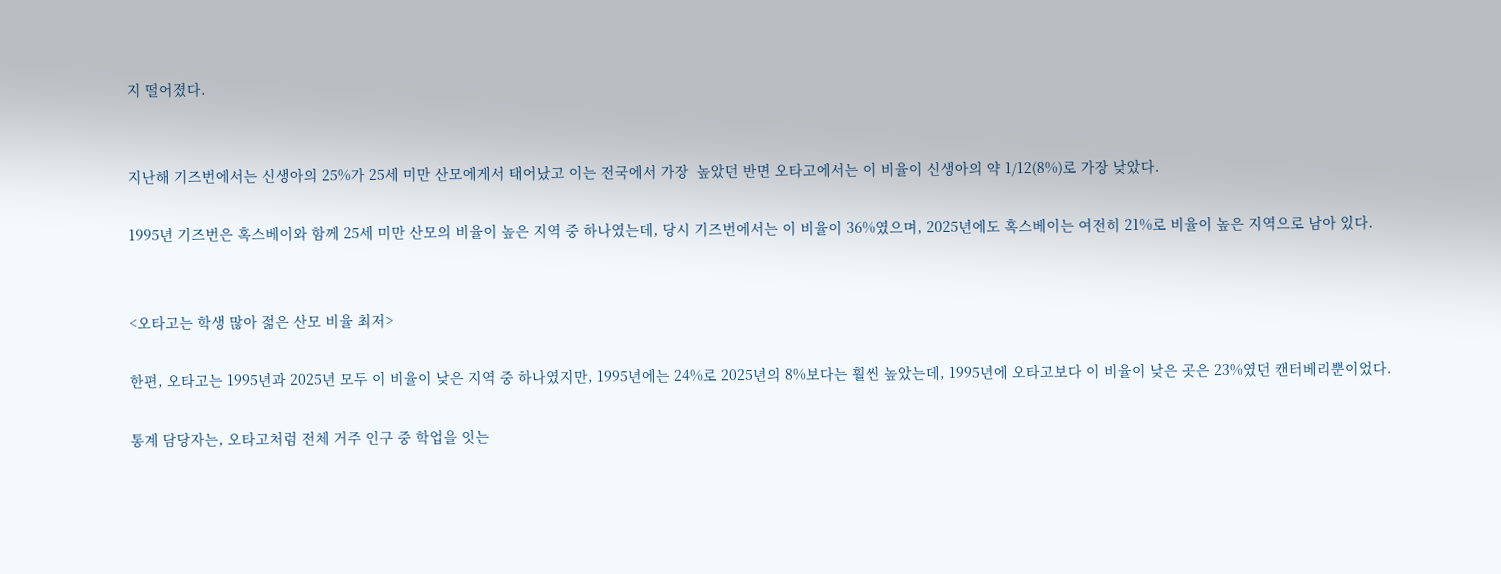지 떨어졌다.


지난해 기즈번에서는 신생아의 25%가 25세 미만 산모에게서 태어났고 이는 전국에서 가장  높았던 반면 오타고에서는 이 비율이 신생아의 약 1/12(8%)로 가장 낮았다.

1995년 기즈번은 혹스베이와 함께 25세 미만 산모의 비율이 높은 지역 중 하나였는데, 당시 기즈번에서는 이 비율이 36%였으며, 2025년에도 혹스베이는 여전히 21%로 비율이 높은 지역으로 남아 있다.


<오타고는 학생 많아 젊은 산모 비율 최저>

한편, 오타고는 1995년과 2025년 모두 이 비율이 낮은 지역 중 하나였지만, 1995년에는 24%로 2025년의 8%보다는 훨씬 높았는데, 1995년에 오타고보다 이 비율이 낮은 곳은 23%였던 캔터베리뿐이었다.

통계 담당자는, 오타고처럼 전체 거주 인구 중 학업을 잇는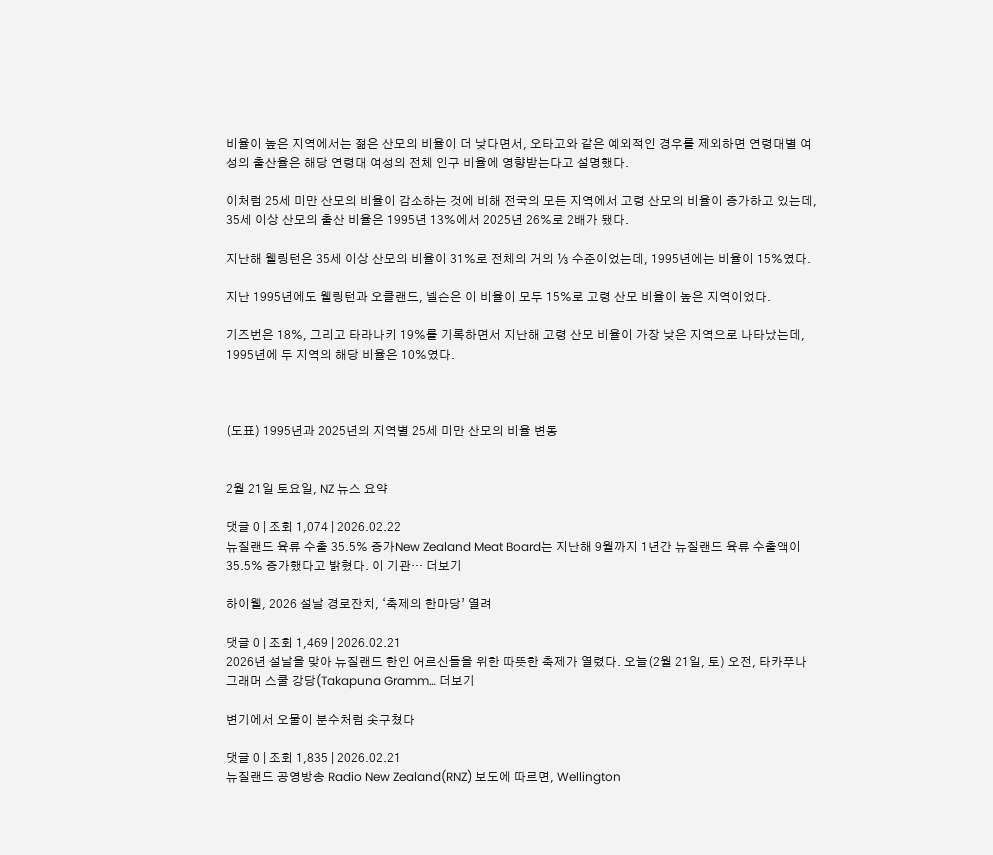비율이 높은 지역에서는 젊은 산모의 비율이 더 낮다면서, 오타고와 같은 예외적인 경우를 제외하면 연령대별 여성의 출산율은 해당 연령대 여성의 전체 인구 비율에 영향받는다고 설명했다.

이처럼 25세 미만 산모의 비율이 감소하는 것에 비해 전국의 모든 지역에서 고령 산모의 비율이 증가하고 있는데, 35세 이상 산모의 출산 비율은 1995년 13%에서 2025년 26%로 2배가 됐다.

지난해 웰링턴은 35세 이상 산모의 비율이 31%로 전체의 거의 ⅓ 수준이었는데, 1995년에는 비율이 15%였다.

지난 1995년에도 웰링턴과 오클랜드, 넬슨은 이 비율이 모두 15%로 고령 산모 비율이 높은 지역이었다.

기즈번은 18%, 그리고 타라나키 19%를 기록하면서 지난해 고령 산모 비율이 가장 낮은 지역으로 나타났는데, 1995년에 두 지역의 해당 비율은 10%였다.



(도표) 1995년과 2025년의 지역별 25세 미만 산모의 비율 변동


2월 21일 토요일, NZ 뉴스 요약

댓글 0 | 조회 1,074 | 2026.02.22
뉴질랜드 육류 수출 35.5% 증가New Zealand Meat Board는 지난해 9월까지 1년간 뉴질랜드 육류 수출액이 35.5% 증가했다고 밝혔다. 이 기관… 더보기

하이웰, 2026 설날 경로잔치, ‘축제의 한마당’ 열려

댓글 0 | 조회 1,469 | 2026.02.21
2026년 설날을 맞아 뉴질랜드 한인 어르신들을 위한 따뜻한 축제가 열렸다. 오늘(2월 21일, 토) 오전, 타카푸나 그래머 스쿨 강당(Takapuna Gramm… 더보기

변기에서 오물이 분수처럼 솟구쳤다

댓글 0 | 조회 1,835 | 2026.02.21
뉴질랜드 공영방송 Radio New Zealand(RNZ) 보도에 따르면, Wellington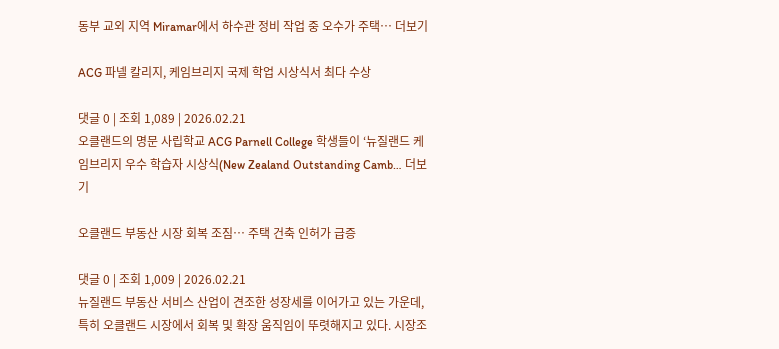동부 교외 지역 Miramar에서 하수관 정비 작업 중 오수가 주택… 더보기

ACG 파넬 칼리지, 케임브리지 국제 학업 시상식서 최다 수상

댓글 0 | 조회 1,089 | 2026.02.21
오클랜드의 명문 사립학교 ACG Parnell College 학생들이 ‘뉴질랜드 케임브리지 우수 학습자 시상식(New Zealand Outstanding Camb… 더보기

오클랜드 부동산 시장 회복 조짐… 주택 건축 인허가 급증

댓글 0 | 조회 1,009 | 2026.02.21
뉴질랜드 부동산 서비스 산업이 견조한 성장세를 이어가고 있는 가운데, 특히 오클랜드 시장에서 회복 및 확장 움직임이 뚜렷해지고 있다. 시장조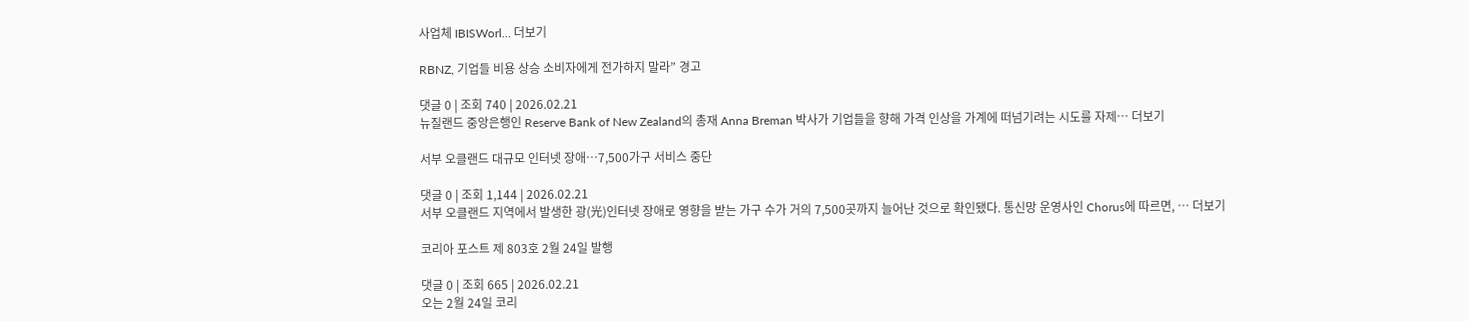사업체 IBISWorl… 더보기

RBNZ, 기업들 비용 상승 소비자에게 전가하지 말라” 경고

댓글 0 | 조회 740 | 2026.02.21
뉴질랜드 중앙은행인 Reserve Bank of New Zealand의 총재 Anna Breman 박사가 기업들을 향해 가격 인상을 가계에 떠넘기려는 시도를 자제… 더보기

서부 오클랜드 대규모 인터넷 장애…7,500가구 서비스 중단

댓글 0 | 조회 1,144 | 2026.02.21
서부 오클랜드 지역에서 발생한 광(光)인터넷 장애로 영향을 받는 가구 수가 거의 7,500곳까지 늘어난 것으로 확인됐다. 통신망 운영사인 Chorus에 따르면, … 더보기

코리아 포스트 제 803호 2월 24일 발행

댓글 0 | 조회 665 | 2026.02.21
오는 2월 24일 코리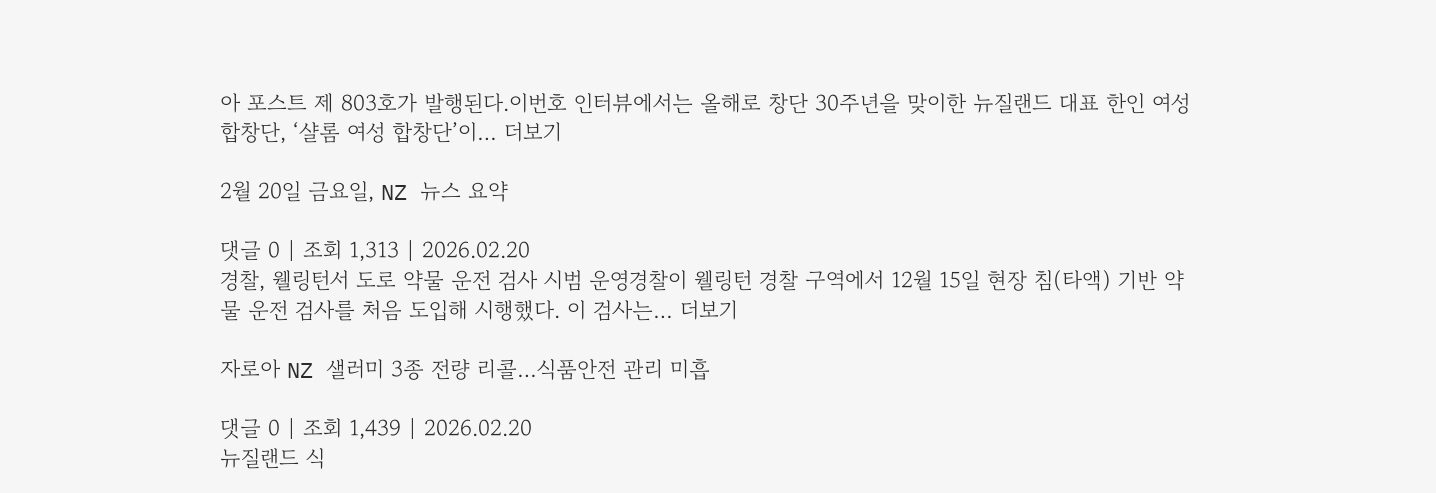아 포스트 제 803호가 발행된다.이번호 인터뷰에서는 올해로 창단 30주년을 맞이한 뉴질랜드 대표 한인 여성 합창단, ‘샬롬 여성 합창단’이… 더보기

2월 20일 금요일, NZ 뉴스 요약

댓글 0 | 조회 1,313 | 2026.02.20
경찰, 웰링턴서 도로 약물 운전 검사 시범 운영경찰이 웰링턴 경찰 구역에서 12월 15일 현장 침(타액) 기반 약물 운전 검사를 처음 도입해 시행했다. 이 검사는… 더보기

자로아 NZ 샐러미 3종 전량 리콜…식품안전 관리 미흡

댓글 0 | 조회 1,439 | 2026.02.20
뉴질랜드 식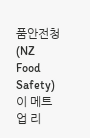품안전청(NZ Food Safety)이 메트업 리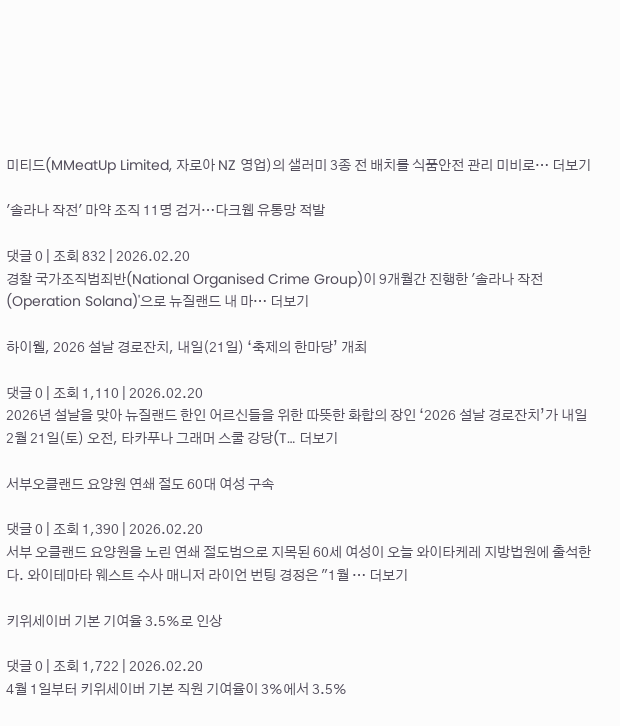미티드(MMeatUp Limited, 자로아 NZ 영업)의 샐러미 3종 전 배치를 식품안전 관리 미비로… 더보기

'솔라나 작전' 마약 조직 11명 검거…다크웹 유통망 적발

댓글 0 | 조회 832 | 2026.02.20
경찰 국가조직범죄반(National Organised Crime Group)이 9개월간 진행한 '솔라나 작전(Operation Solana)'으로 뉴질랜드 내 마… 더보기

하이웰, 2026 설날 경로잔치, 내일(21일) ‘축제의 한마당’ 개최

댓글 0 | 조회 1,110 | 2026.02.20
2026년 설날을 맞아 뉴질랜드 한인 어르신들을 위한 따뜻한 화합의 장인 ‘2026 설날 경로잔치’가 내일 2월 21일(토) 오전, 타카푸나 그래머 스쿨 강당(T… 더보기

서부오클랜드 요양원 연쇄 절도 60대 여성 구속

댓글 0 | 조회 1,390 | 2026.02.20
서부 오클랜드 요양원을 노린 연쇄 절도범으로 지목된 60세 여성이 오늘 와이타케레 지방법원에 출석한다. 와이테마타 웨스트 수사 매니저 라이언 번팅 경정은 "1월 … 더보기

키위세이버 기본 기여율 3.5%로 인상

댓글 0 | 조회 1,722 | 2026.02.20
4월 1일부터 키위세이버 기본 직원 기여율이 3%에서 3.5%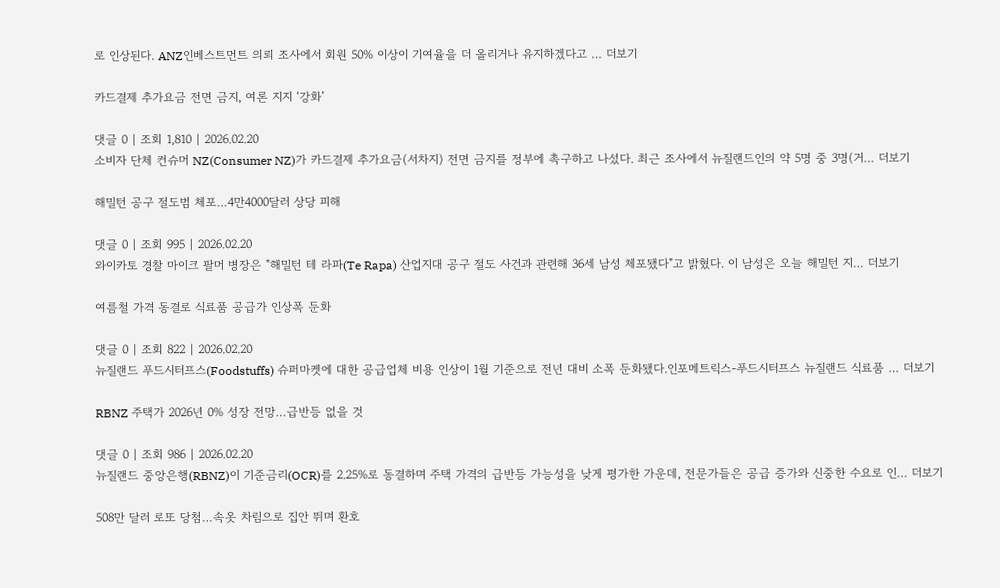로 인상된다. ANZ인베스트먼트 의뢰 조사에서 회원 50% 이상이 기여율을 더 올리거나 유지하겠다고 … 더보기

카드결제 추가요금 전면 금지, 여론 지지 ‘강화’

댓글 0 | 조회 1,810 | 2026.02.20
소비자 단체 컨슈머 NZ(Consumer NZ)가 카드결제 추가요금(서차지) 전면 금지를 정부에 촉구하고 나섰다. 최근 조사에서 뉴질랜드인의 약 5명 중 3명(거… 더보기

해밀턴 공구 절도범 체포…4만4000달러 상당 피해

댓글 0 | 조회 995 | 2026.02.20
와이카토 경찰 마이크 팔머 병장은 "해밀턴 테 라파(Te Rapa) 산업지대 공구 절도 사건과 관련해 36세 남성 체포됐다"고 밝혔다. 이 남성은 오늘 해밀턴 지… 더보기

여름철 가격 동결로 식료품 공급가 인상폭 둔화

댓글 0 | 조회 822 | 2026.02.20
뉴질랜드 푸드시터프스(Foodstuffs) 슈퍼마켓에 대한 공급업체 비용 인상이 1월 기준으로 전년 대비 소폭 둔화됐다.인포메트릭스-푸드시터프스 뉴질랜드 식료품 … 더보기

RBNZ 주택가 2026년 0% 성장 전망…급반등 없을 것

댓글 0 | 조회 986 | 2026.02.20
뉴질랜드 중앙은행(RBNZ)이 기준금리(OCR)를 2.25%로 동결하며 주택 가격의 급반등 가능성을 낮게 평가한 가운데, 전문가들은 공급 증가와 신중한 수요로 인… 더보기

508만 달러 로또 당첨…속옷 차림으로 집안 뛰며 환호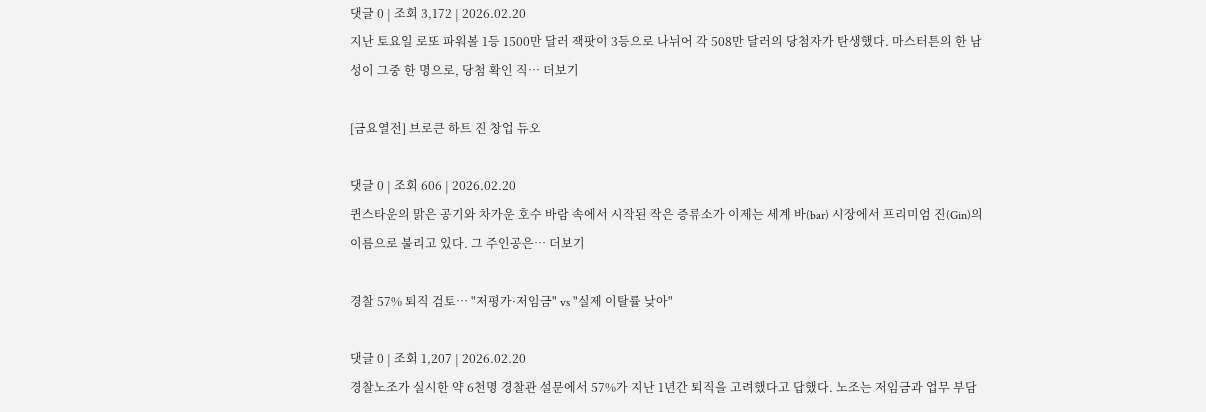댓글 0 | 조회 3,172 | 2026.02.20
지난 토요일 로또 파워볼 1등 1500만 달러 잭팟이 3등으로 나뉘어 각 508만 달러의 당첨자가 탄생했다. 마스터튼의 한 남성이 그중 한 명으로, 당첨 확인 직… 더보기

[금요열전] 브로큰 하트 진 창업 듀오

댓글 0 | 조회 606 | 2026.02.20
퀸스타운의 맑은 공기와 차가운 호수 바람 속에서 시작된 작은 증류소가 이제는 세계 바(bar) 시장에서 프리미엄 진(Gin)의 이름으로 불리고 있다. 그 주인공은… 더보기

경찰 57% 퇴직 검토… "저평가·저임금" vs "실제 이탈률 낮아"

댓글 0 | 조회 1,207 | 2026.02.20
경찰노조가 실시한 약 6천명 경찰관 설문에서 57%가 지난 1년간 퇴직을 고려했다고 답했다. 노조는 저임금과 업무 부담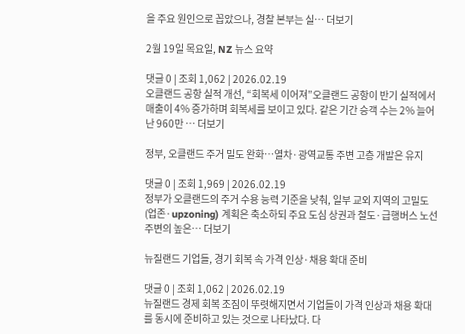을 주요 원인으로 꼽았으나, 경찰 본부는 실… 더보기

2월 19일 목요일, NZ 뉴스 요약

댓글 0 | 조회 1,062 | 2026.02.19
오클랜드 공항 실적 개선, “회복세 이어져”오클랜드 공항이 반기 실적에서 매출이 4% 증가하며 회복세를 보이고 있다. 같은 기간 승객 수는 2% 늘어난 960만 … 더보기

정부, 오클랜드 주거 밀도 완화…열차·광역교통 주변 고층 개발은 유지

댓글 0 | 조회 1,969 | 2026.02.19
정부가 오클랜드의 주거 수용 능력 기준을 낮춰, 일부 교외 지역의 고밀도(업존·upzoning) 계획은 축소하되 주요 도심 상권과 철도·급행버스 노선 주변의 높은… 더보기

뉴질랜드 기업들, 경기 회복 속 가격 인상·채용 확대 준비

댓글 0 | 조회 1,062 | 2026.02.19
뉴질랜드 경제 회복 조짐이 뚜렷해지면서 기업들이 가격 인상과 채용 확대를 동시에 준비하고 있는 것으로 나타났다. 다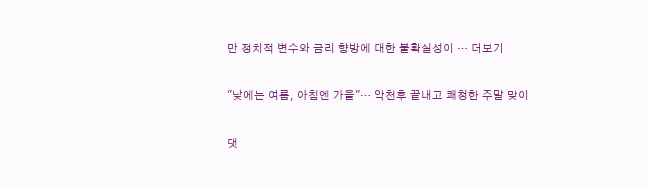만 정치적 변수와 금리 향방에 대한 불확실성이 … 더보기

"낮에는 여름, 아침엔 가을"… 악천후 끝내고 쾌청한 주말 맞이

댓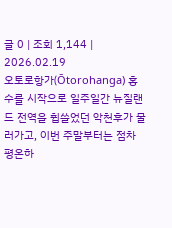글 0 | 조회 1,144 | 2026.02.19
오토로항가(Ōtorohanga) 홍수를 시작으로 일주일간 뉴질랜드 전역을 휩쓸었던 악천후가 물러가고, 이번 주말부터는 점차 평온하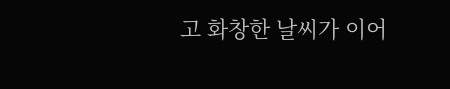고 화창한 날씨가 이어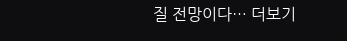질 전망이다… 더보기